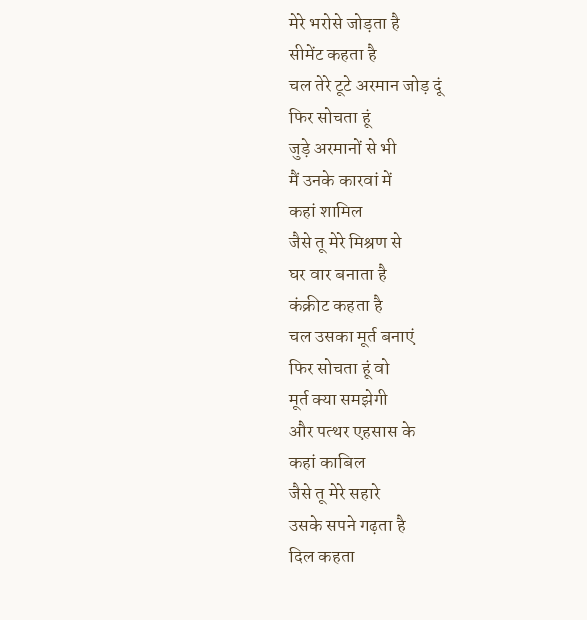मेरे भरोसे जोड़ता है
सीमेंट कहता है
चल तेरे टूटे अरमान जोड़ दूं
फिर सोचता हूं
जुड़े अरमानों से भी
मैं उनके कारवां में
कहां शामिल
जैसे तू मेरे मिश्रण से
घर वार बनाता है
कंक्रीट कहता है
चल उसका मूर्त बनाएं
फिर सोचता हूं वो
मूर्त क्या समझेगी
और पत्थर एहसास के
कहां काबिल
जैसे तू मेरे सहारे
उसके सपने गढ़ता है
दिल कहता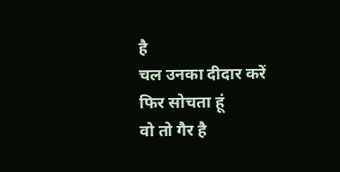है
चल उनका दीदार करें
फिर सोचता हूं
वो तो गैर है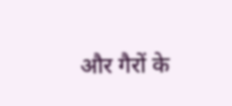और गैरों के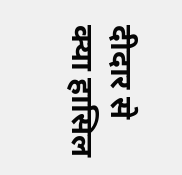दीदार से
क्या हासिल